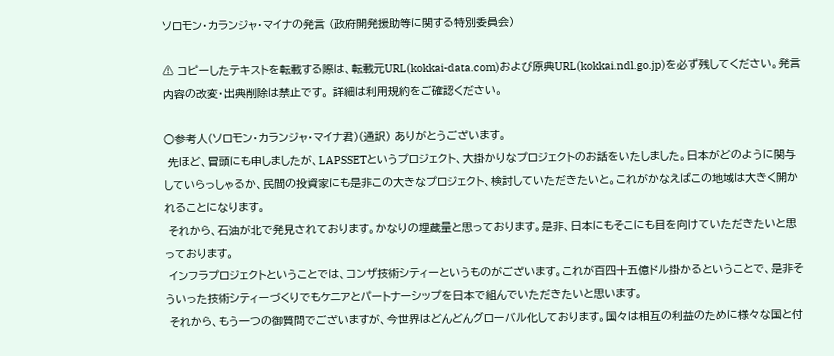ソロモン・カランジャ・マイナの発言 (政府開発援助等に関する特別委員会)

⚠ コピーしたテキストを転載する際は、転載元URL(kokkai-data.com)および原典URL(kokkai.ndl.go.jp)を必ず残してください。発言内容の改変・出典削除は禁止です。 詳細は利用規約をご確認ください。

○参考人(ソロモン・カランジャ・マイナ君)(通訳) ありがとうございます。
 先ほど、冒頭にも申しましたが、LAPSSETというプロジェクト、大掛かりなプロジェクトのお話をいたしました。日本がどのように関与していらっしゃるか、民間の投資家にも是非この大きなプロジェクト、検討していただきたいと。これがかなえばこの地域は大きく開かれることになります。
 それから、石油が北で発見されております。かなりの埋蔵量と思っております。是非、日本にもそこにも目を向けていただきたいと思っております。
 インフラプロジェクトということでは、コンザ技術シティーというものがございます。これが百四十五億ドル掛かるということで、是非そういった技術シティーづくりでもケニアとパートナーシップを日本で組んでいただきたいと思います。
 それから、もう一つの御質問でございますが、今世界はどんどんグローバル化しております。国々は相互の利益のために様々な国と付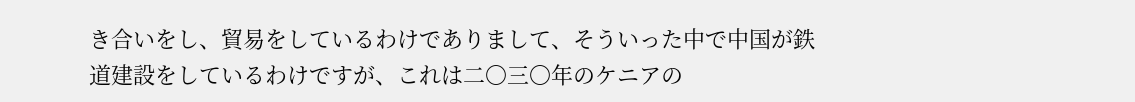き合いをし、貿易をしているわけでありまして、そういった中で中国が鉄道建設をしているわけですが、これは二〇三〇年のケニアの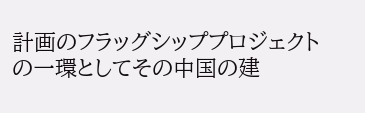計画のフラッグシッププロジェクトの一環としてその中国の建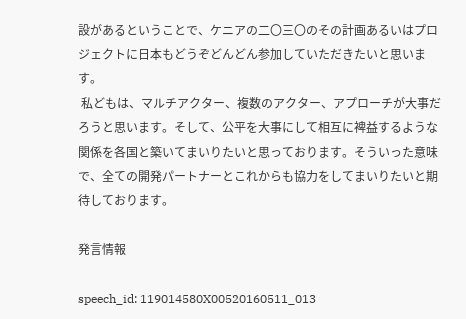設があるということで、ケニアの二〇三〇のその計画あるいはプロジェクトに日本もどうぞどんどん参加していただきたいと思います。
 私どもは、マルチアクター、複数のアクター、アプローチが大事だろうと思います。そして、公平を大事にして相互に裨益するような関係を各国と築いてまいりたいと思っております。そういった意味で、全ての開発パートナーとこれからも協力をしてまいりたいと期待しております。

発言情報

speech_id: 119014580X00520160511_013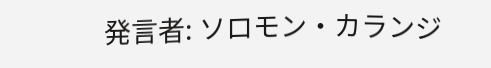発言者: ソロモン・カランジ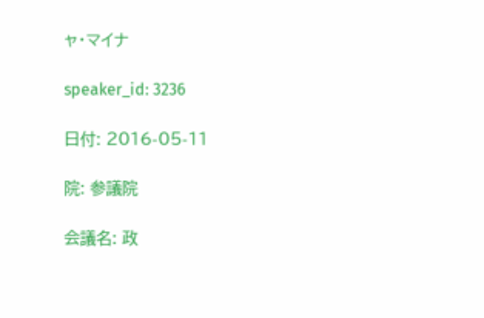ャ・マイナ

speaker_id: 3236

日付: 2016-05-11

院: 参議院

会議名: 政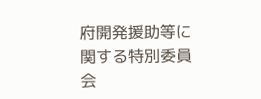府開発援助等に関する特別委員会